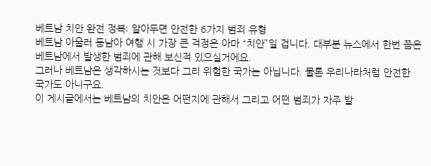베트남 치안 완전 정복: 알아두면 안전한 6가지 범죄 유형
베트남 아울러 동남아 여행 시 가장 큰 걱정은 아마 “치안”일 겁니다. 대부분 뉴스에서 한번 쯤은 베트남에서 발생한 범죄에 관해 보신적 있으실거에요.
그러나 베트남은 생각하시는 것보다 그리 위험한 국가는 아닙니다. 물론 우리나라처럼 안전한 국가도 아니구요.
이 게시글에서는 베트남의 치안은 어떤지에 관해서 그리고 어떤 범죄가 자주 발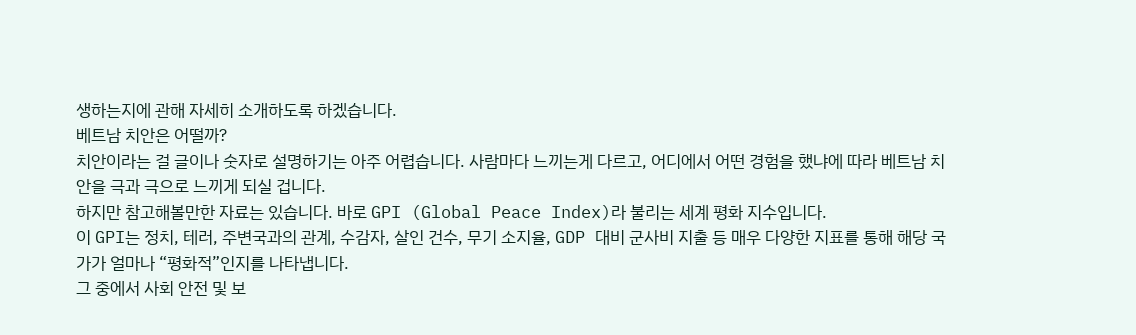생하는지에 관해 자세히 소개하도록 하겠습니다.
베트남 치안은 어떨까?
치안이라는 걸 글이나 숫자로 설명하기는 아주 어렵습니다. 사람마다 느끼는게 다르고, 어디에서 어떤 경험을 했냐에 따라 베트남 치안을 극과 극으로 느끼게 되실 겁니다.
하지만 참고해볼만한 자료는 있습니다. 바로 GPI (Global Peace Index)라 불리는 세계 평화 지수입니다.
이 GPI는 정치, 테러, 주변국과의 관계, 수감자, 살인 건수, 무기 소지율, GDP 대비 군사비 지출 등 매우 다양한 지표를 통해 해당 국가가 얼마나 “평화적”인지를 나타냅니다.
그 중에서 사회 안전 및 보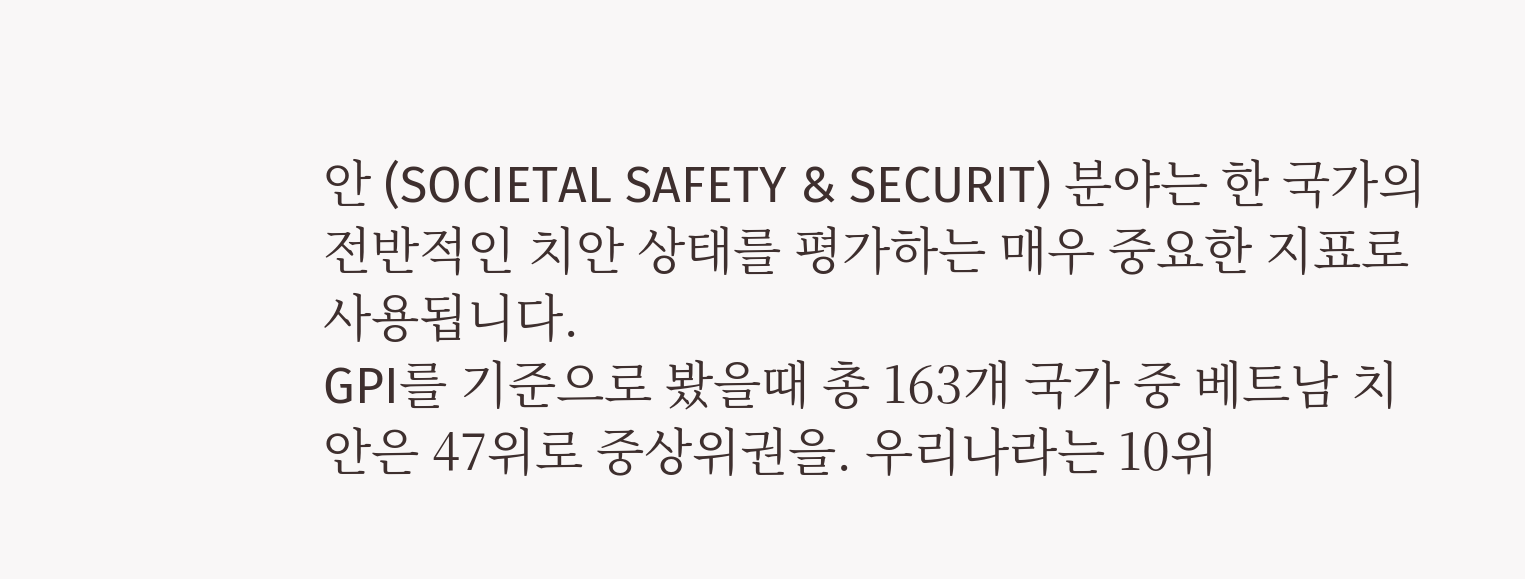안 (SOCIETAL SAFETY & SECURIT) 분야는 한 국가의 전반적인 치안 상태를 평가하는 매우 중요한 지표로 사용됩니다.
GPI를 기준으로 봤을때 총 163개 국가 중 베트남 치안은 47위로 중상위권을. 우리나라는 10위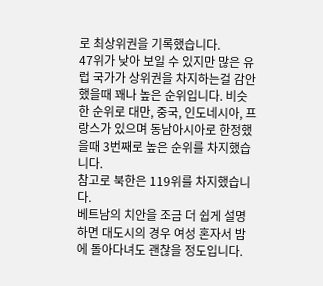로 최상위권을 기록했습니다.
47위가 낮아 보일 수 있지만 많은 유럽 국가가 상위권을 차지하는걸 감안했을때 꽤나 높은 순위입니다. 비슷한 순위로 대만, 중국, 인도네시아, 프랑스가 있으며 동남아시아로 한정했을때 3번째로 높은 순위를 차지했습니다.
참고로 북한은 119위를 차지했습니다.
베트남의 치안을 조금 더 쉽게 설명하면 대도시의 경우 여성 혼자서 밤에 돌아다녀도 괜찮을 정도입니다.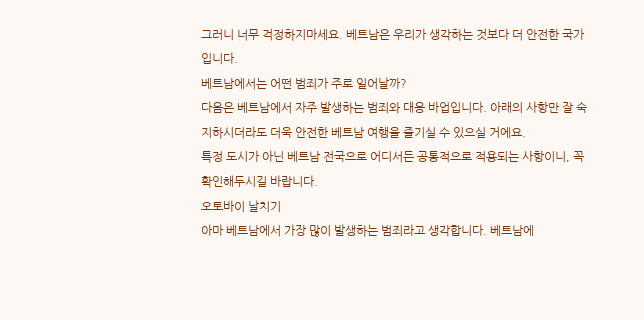그러니 너무 걱정하지마세요. 베트남은 우리가 생각하는 것보다 더 안전한 국가입니다.
베트남에서는 어떤 범죄가 주로 일어날까?
다음은 베트남에서 자주 발생하는 범죄와 대응 바업입니다. 아래의 사항만 잘 숙지하시더라도 더욱 안전한 베트남 여행을 즐기실 수 있으실 거에요.
특정 도시가 아닌 베트남 전국으로 어디서든 공통적으로 적용되는 사항이니, 꼭 확인해두시길 바랍니다.
오토바이 날치기
아마 베트남에서 가장 많이 발생하는 범죄라고 생각합니다. 베트남에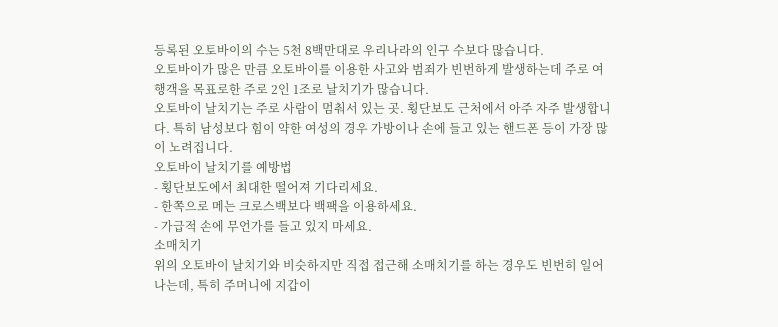등록된 오토바이의 수는 5천 8백만대로 우리나라의 인구 수보다 많습니다.
오토바이가 많은 만큼 오토바이를 이용한 사고와 범죄가 빈번하게 발생하는데 주로 여행객을 목표로한 주로 2인 1조로 날치기가 많습니다.
오토바이 날치기는 주로 사람이 멈춰서 있는 곳. 횡단보도 근처에서 아주 자주 발생합니다. 특히 남성보다 힘이 약한 여성의 경우 가방이나 손에 들고 있는 핸드폰 등이 가장 많이 노려집니다.
오토바이 날치기를 예방법
- 횡단보도에서 최대한 떨어져 기다리세요.
- 한쪽으로 메는 크로스백보다 백팩을 이용하세요.
- 가급적 손에 무언가를 들고 있지 마세요.
소매치기
위의 오토바이 날치기와 비슷하지만 직접 접근해 소매치기를 하는 경우도 빈번히 일어나는데, 특히 주머니에 지갑이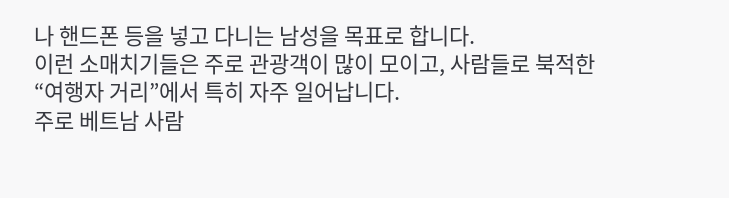나 핸드폰 등을 넣고 다니는 남성을 목표로 합니다.
이런 소매치기들은 주로 관광객이 많이 모이고, 사람들로 북적한 “여행자 거리”에서 특히 자주 일어납니다.
주로 베트남 사람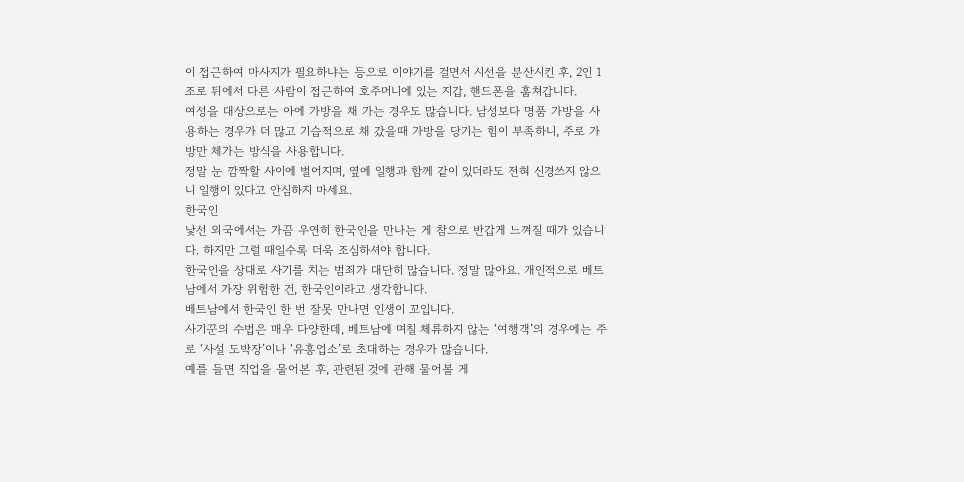이 접근하여 마사지가 필요하냐는 등으로 이야기를 걸면서 시선을 분산시킨 후, 2인 1조로 뒤에서 다른 사람이 접근하여 호주머니에 있는 지갑, 핸드폰을 훔쳐갑니다.
여성을 대상으로는 아에 가방을 채 가는 경우도 많습니다. 남성보다 명품 가방을 사용하는 경우가 더 많고 기습적으로 채 갔을때 가방을 당기는 힘이 부족하니, 주로 가방만 체가는 방식을 사용합니다.
정말 눈 깜짝할 사이에 벌어지며, 옆에 일행과 함께 같이 있더라도 전혀 신경쓰지 않으니 일행이 있다고 안심하지 마세요.
한국인
낯선 외국에서는 가끔 우연히 한국인을 만나는 게 참으로 반갑게 느껴질 때가 있습니다. 하지만 그럴 때일수록 더욱 조심하셔야 합니다.
한국인을 상대로 사기를 치는 범죄가 대단히 많습니다. 정말 많아요. 개인적으로 베트남에서 가장 위험한 건, 한국인이라고 생각합니다.
베트남에서 한국인 한 번 잘못 만나면 인생이 꼬입니다.
사기꾼의 수법은 매우 다양한데, 베트남에 며칠 체류하지 않는 ‘여행객’의 경우에는 주로 ‘사설 도박장’이나 ‘유흥업소’로 초대하는 경우가 많습니다.
예를 들면 직업을 물어본 후, 관련된 것에 관해 물어볼 게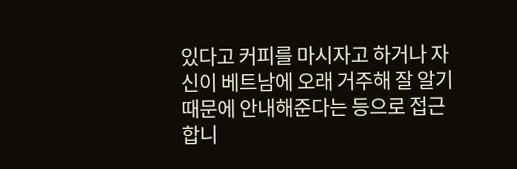있다고 커피를 마시자고 하거나 자신이 베트남에 오래 거주해 잘 알기 때문에 안내해준다는 등으로 접근합니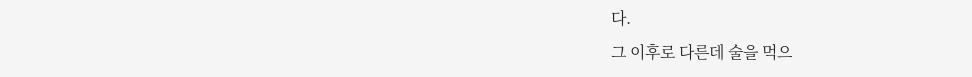다.
그 이후로 다른데 술을 먹으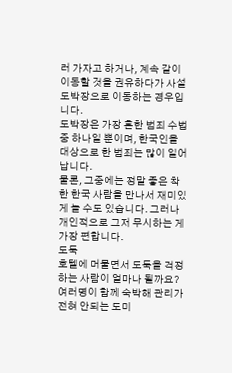러 가자고 하거나, 계속 같이 이동할 것을 권유하다가 사설 도박장으로 이동하는 경우입니다.
도박장은 가장 흔한 범죄 수법 중 하나일 뿐이며, 한국인을 대상으로 한 범죄는 많이 일어납니다.
물론, 그중에는 정말 좋은 착한 한국 사람을 만나서 재미있게 놀 수도 있습니다. 그러나 개인적으로 그저 무시하는 게 가장 편합니다.
도둑
호텔에 머물면서 도둑을 걱정하는 사람이 얼마나 될까요? 여러명이 함께 숙박해 관리가 전혀 안되는 도미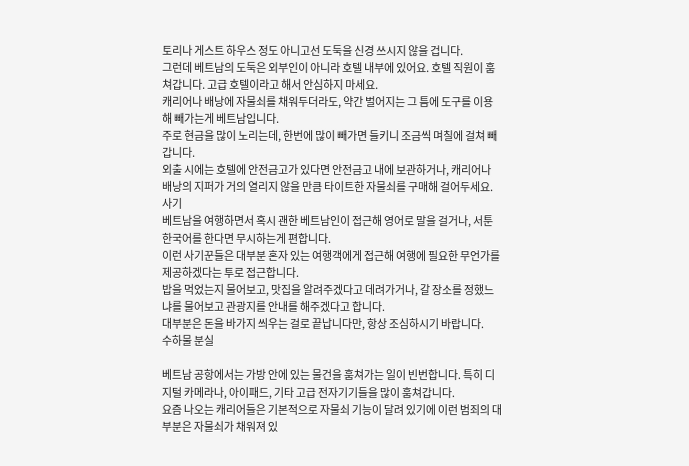토리나 게스트 하우스 정도 아니고선 도둑을 신경 쓰시지 않을 겁니다.
그런데 베트남의 도둑은 외부인이 아니라 호텔 내부에 있어요. 호텔 직원이 훔쳐갑니다. 고급 호텔이라고 해서 안심하지 마세요.
캐리어나 배낭에 자물쇠를 채워두더라도, 약간 벌어지는 그 틈에 도구를 이용해 빼가는게 베트남입니다.
주로 현금을 많이 노리는데, 한번에 많이 빼가면 들키니 조금씩 며칠에 걸쳐 빼갑니다.
외출 시에는 호텔에 안전금고가 있다면 안전금고 내에 보관하거나, 캐리어나 배낭의 지퍼가 거의 열리지 않을 만큼 타이트한 자물쇠를 구매해 걸어두세요.
사기
베트남을 여행하면서 혹시 괜한 베트남인이 접근해 영어로 말을 걸거나, 서툰 한국어를 한다면 무시하는게 편합니다.
이런 사기꾼들은 대부분 혼자 있는 여행객에게 접근해 여행에 필요한 무언가를 제공하겠다는 투로 접근합니다.
밥을 먹었는지 물어보고, 맛집을 알려주겠다고 데려가거나, 갈 장소를 정했느냐를 물어보고 관광지를 안내를 해주겠다고 합니다.
대부분은 돈을 바가지 씌우는 걸로 끝납니다만, 항상 조심하시기 바랍니다.
수하물 분실

베트남 공항에서는 가방 안에 있는 물건을 훔쳐가는 일이 빈번합니다. 특히 디지털 카메라나, 아이패드, 기타 고급 전자기기들을 많이 훔쳐갑니다.
요즘 나오는 캐리어들은 기본적으로 자물쇠 기능이 달려 있기에 이런 범죄의 대부분은 자물쇠가 채워져 있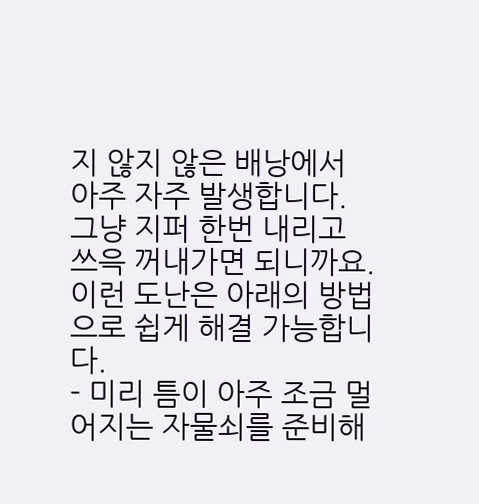지 않지 않은 배낭에서 아주 자주 발생합니다.
그냥 지퍼 한번 내리고 쓰윽 꺼내가면 되니까요. 이런 도난은 아래의 방법으로 쉽게 해결 가능합니다.
- 미리 틈이 아주 조금 멀어지는 자물쇠를 준비해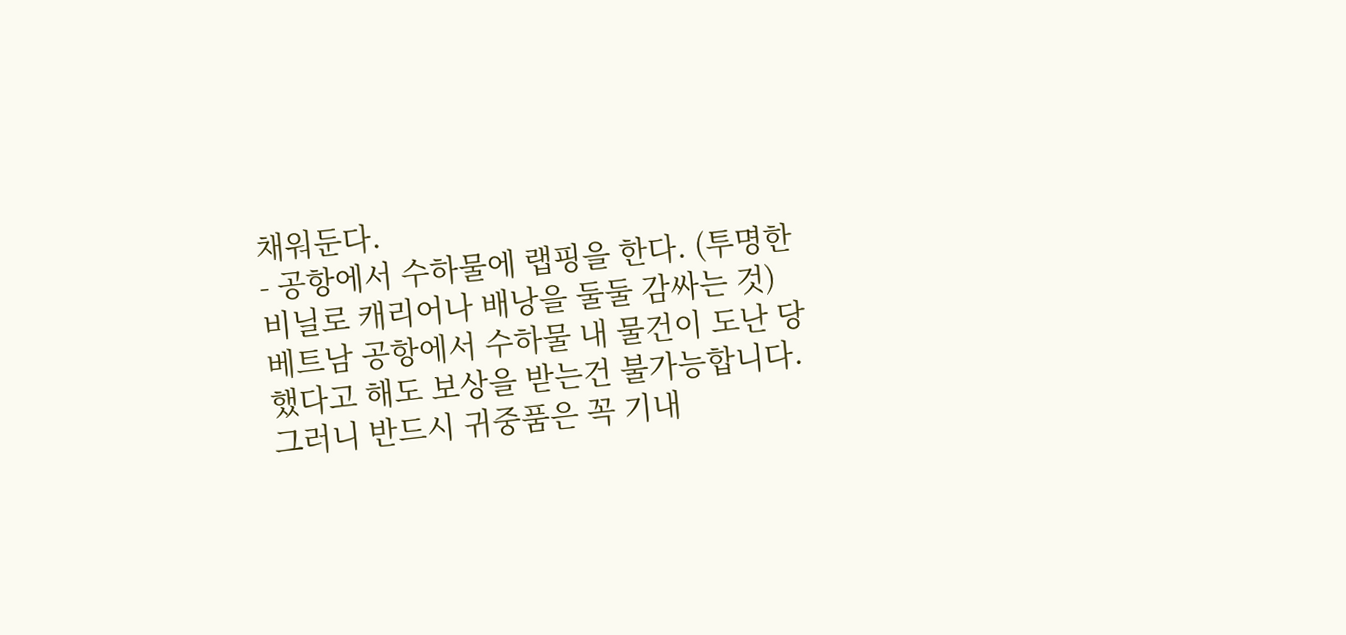채워둔다.
- 공항에서 수하물에 랩핑을 한다. (투명한 비닐로 캐리어나 배낭을 둘둘 감싸는 것)
베트남 공항에서 수하물 내 물건이 도난 당했다고 해도 보상을 받는건 불가능합니다. 그러니 반드시 귀중품은 꼭 기내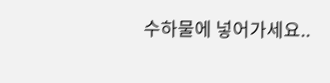수하물에 넣어가세요..